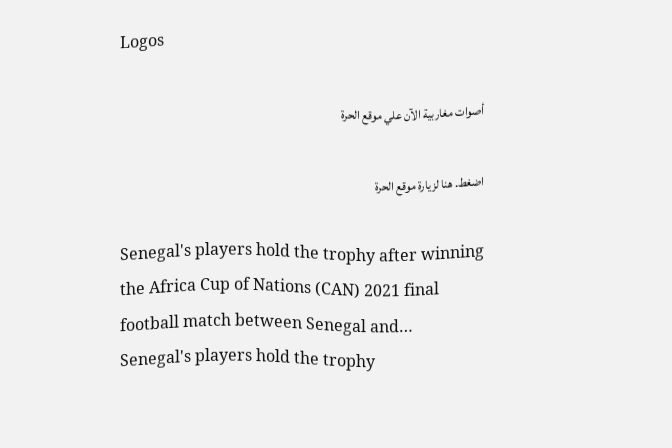Logos

أصوات مغاربية الآن علي موقع الحرة

اضغط. هنا لزيارة موقع الحرة

Senegal's players hold the trophy after winning the Africa Cup of Nations (CAN) 2021 final football match between Senegal and…
Senegal's players hold the trophy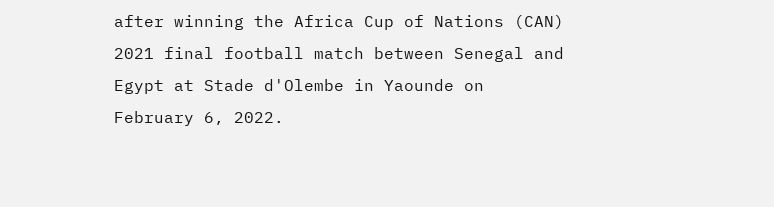after winning the Africa Cup of Nations (CAN) 2021 final football match between Senegal and Egypt at Stade d'Olembe in Yaounde on February 6, 2022.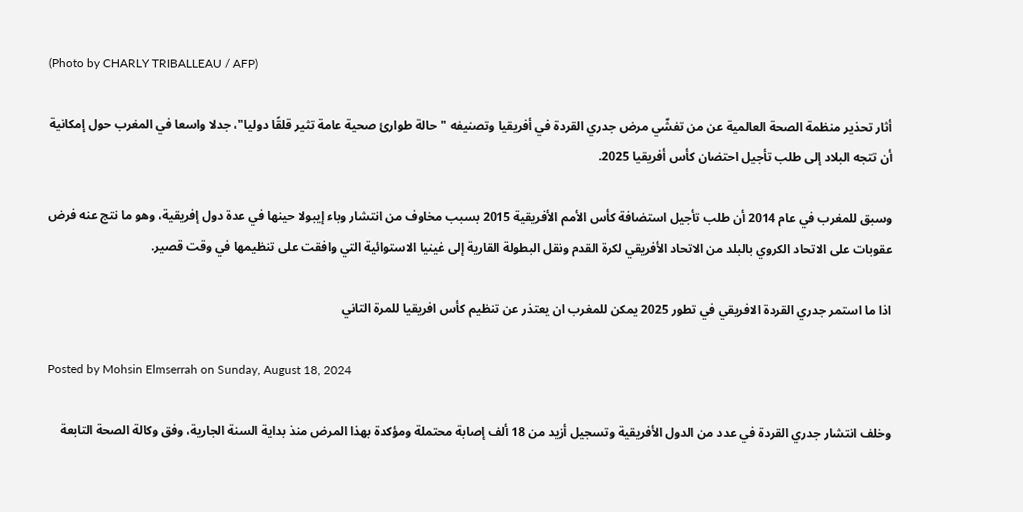(Photo by CHARLY TRIBALLEAU / AFP)

أثار تحذير منظمة الصحة العالمية عن من تفشّي مرض جدري القردة في أفريقيا وتصنيفه "حالة طوارئ صحية عامة تثير قلقًا دوليا"، جدلا واسعا في المغرب حول إمكانية أن تتجه البلاد إلى طلب تأجيل احتضان كأس أفريقيا 2025.

وسبق للمغرب في عام 2014 أن طلب تأجيل استضافة كأس الأمم الأفريقية 2015 بسبب مخاوف من انتشار وباء إيبولا حينها في عدة دول إفريقية، وهو ما نتج عنه فرض عقوبات على الاتحاد الكروي بالبلد من الاتحاد الأفريقي لكرة القدم ونقل البطولة القارية إلى غينيا الاستوائية التي وافقت على تنظيمها في وقت قصير.

اذا ما استمر جدري القردة الافريقي في تطور 2025 يمكن للمغرب ان يعتذر عن تنظيم كأس افريقيا للمرة التاني

Posted by Mohsin Elmserrah on Sunday, August 18, 2024

وخلف انتشار جدري القردة في عدد من الدول الأفريقية وتسجيل أزيد من 18 ألف إصابة محتملة ومؤكدة بهذا المرض منذ بداية السنة الجارية، وفق وكالة الصحة التابعة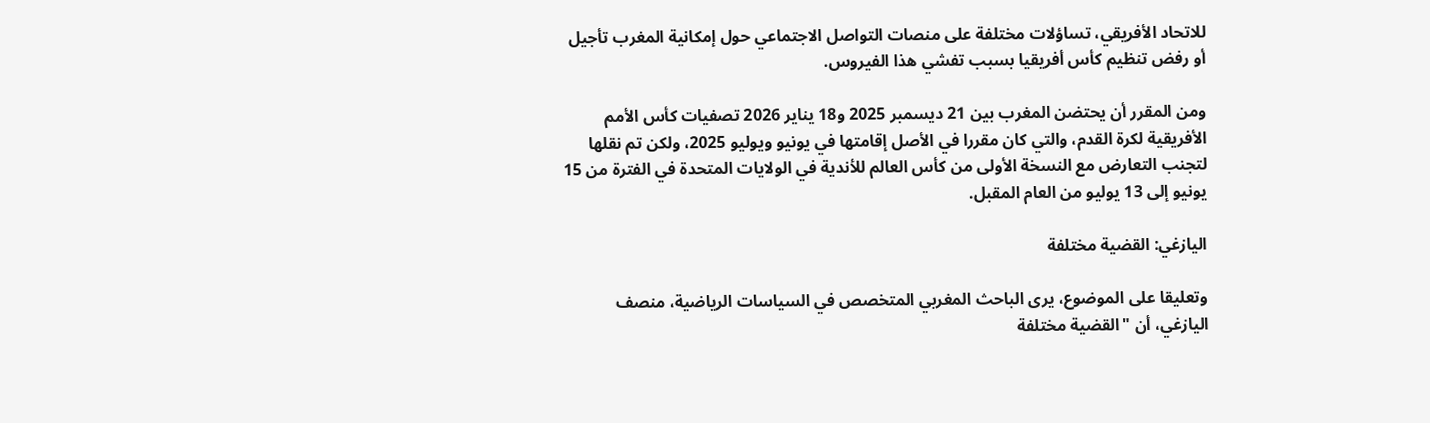للاتحاد الأفريقي، تساؤلات مختلفة على منصات التواصل الاجتماعي حول إمكانية المغرب تأجيل أو رفض تنظيم كأس أفريقيا بسبب تفشي هذا الفيروس.

ومن المقرر أن يحتضن المغرب بين 21 ديسمبر 2025 و18 يناير 2026 تصفيات كأس الأمم الأفريقية لكرة القدم، والتي كان مقررا في الأصل إقامتها في يونيو ويوليو 2025، ولكن تم نقلها لتجنب التعارض مع النسخة الأولى من كأس العالم للأندية في الولايات المتحدة في الفترة من 15 يونيو إلى 13 يوليو من العام المقبل.

اليازغي: القضية مختلفة

وتعليقا على الموضوع، يرى الباحث المغربي المتخصص في السياسات الرياضية، منصف اليازغي، أن "القضية مختلفة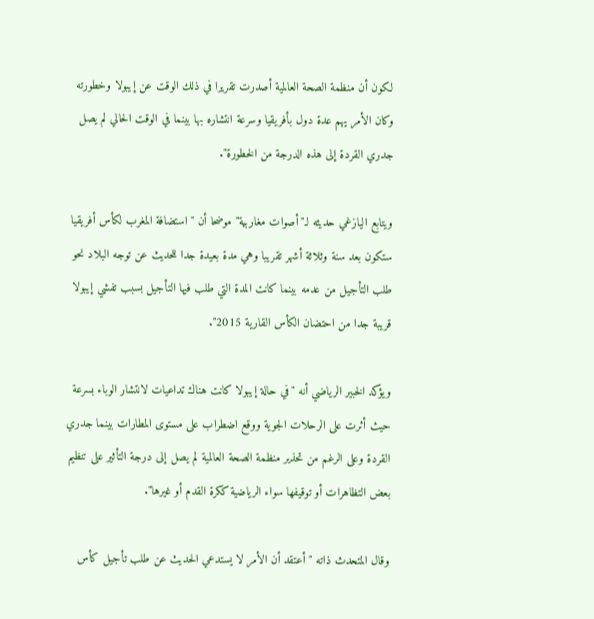لكون أن منظمة الصحة العالمية أصدرت تقريرا في ذلك الوقت عن إيبولا وخطورته وكان الأمر يهم عدة دول بأفريقيا وسرعة انتشاره بها بينما في الوقت الحالي لم يصل جدري القردة إلى هذه الدرجة من الخطورة".

ويتابع اليازغي حديثه لـ"أصوات مغاربية" موضحا أن "استضافة المغرب لكأس أفريقيا ستكون بعد سنة وثلاثة أشهر تقريبا وهي مدة بعيدة جدا للحديث عن توجه البلاد نحو طلب التأجيل من عدمه بينما كانت المدة التي طلب فيها التأجيل بسبب تفشي إيبولا قريبة جدا من احتضان الكأس القارية 2015".

ويؤكد الخبير الرياضي أنه "في حالة إيبولا كانت هناك تداعيات لانتشار الوباء بسرعة حيث أثرت على الرحلات الجوية ووقع اضطراب على مستوى المطارات بينما جدري القردة وعلى الرغم من تحذير منظمة الصحة العالمية لم يصل إلى درجة التأثير على تنظيم بعض التظاهرات أو توقيفها سواء الرياضية ككرة القدم أو غيرها".

وقال المتحدث ذاته "أعتقد أن الأمر لا يستدعي الحديث عن طلب تأجيل كأس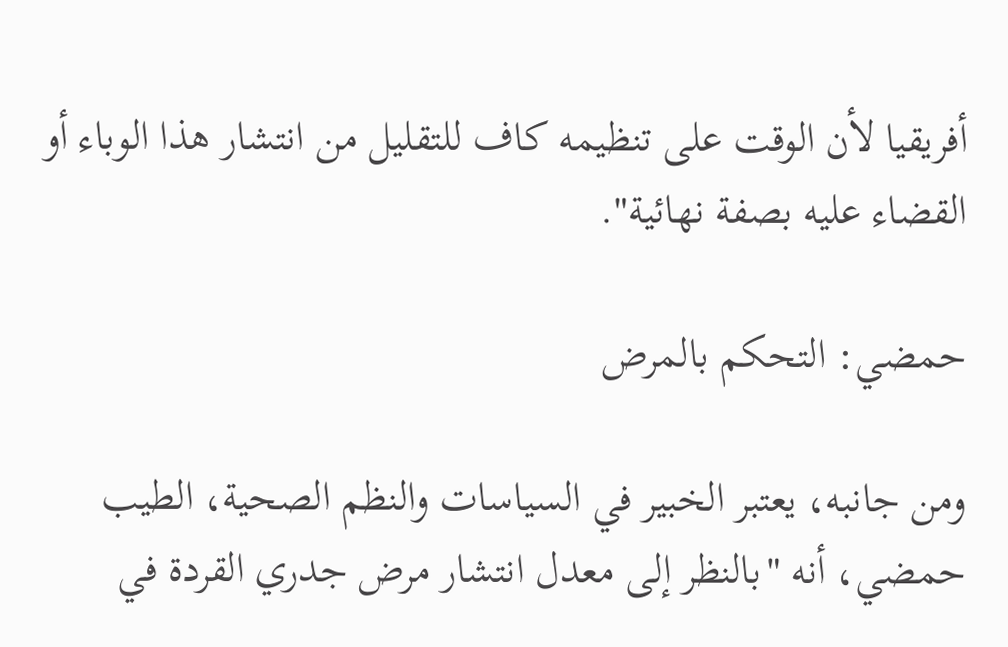أفريقيا لأن الوقت على تنظيمه كاف للتقليل من انتشار هذا الوباء أو القضاء عليه بصفة نهائية".

حمضي: التحكم بالمرض

ومن جانبه، يعتبر الخبير في السياسات والنظم الصحية، الطيب حمضي، أنه "بالنظر إلى معدل انتشار مرض جدري القردة في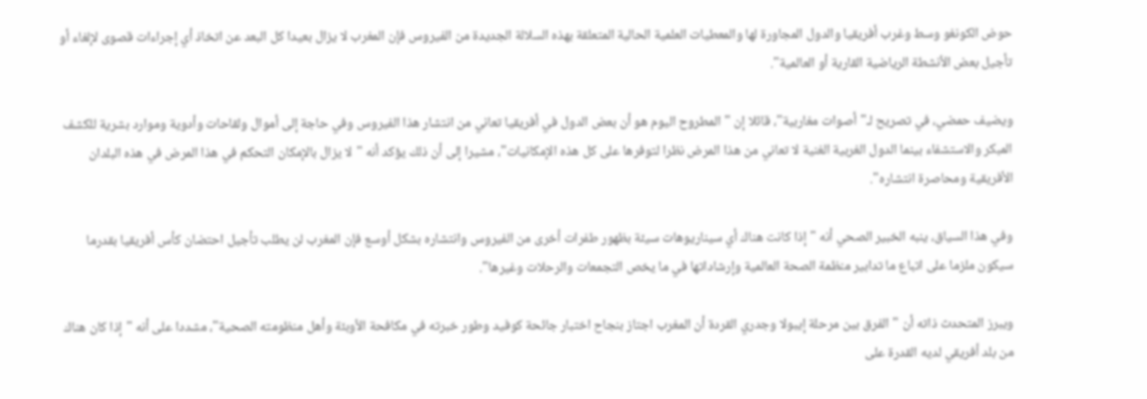حوض الكونغو وسط وغرب أفريقيا والدول المجاورة لها والمعطيات العلمية الحالية المتعلقة بهذه السلالة الجديدة من الفيروس فإن المغرب لا يزال بعيدا كل البعد عن اتخاذ أي إجراءات قصوى لإلغاء أو تأجيل بعض الأنشطة الرياضية القارية أو العالمية".

ويضيف حمضي، في تصريح لـ"أصوات مغاربية"، قائلا إن "المطروح اليوم هو أن بعض الدول في أفريقيا تعاني من انتشار هذا الفيروس وفي حاجة إلى أموال ولقاحات وأدوية وموارد بشرية للكشف المبكر والاستشفاء بينما الدول الغربية الغنية لا تعاني من هذا المرض نظرا لتوفرها على كل هذه الإمكانيات"، مشيرا إلى أن ذلك يؤكد أنه "لا يزال بالإمكان التحكم في هذا المرض في هذه البلدان الأفريقية ومحاصرة انتشاره".

وفي هذا السياق، ينبه الخبير الصحي أنه "إذا كانت هناك أي سيناريوهات سيئة بظهور طفرات أخرى من الفيروس وانتشاره بشكل أوسع فإن المغرب لن يطلب تأجيل احتضان كأس أفريقيا بقدرما سيكون ملزما على اتباع ما تدابير منظمة الصحة العالمية وإرشاداتها في ما يخص التجمعات والرحلات وغيرها".

ويبرز المتحدث ذاته أن "الفرق بين مرحلة إيبولا وجدري القردة أن المغرب اجتاز بنجاح اختبار جائحة كوفيد وطور خبرته في مكافحة الأوبئة وأهل منظومته الصحية"، مشددا على أنه "إذا كان هناك من بلد أفريقي لديه القدرة على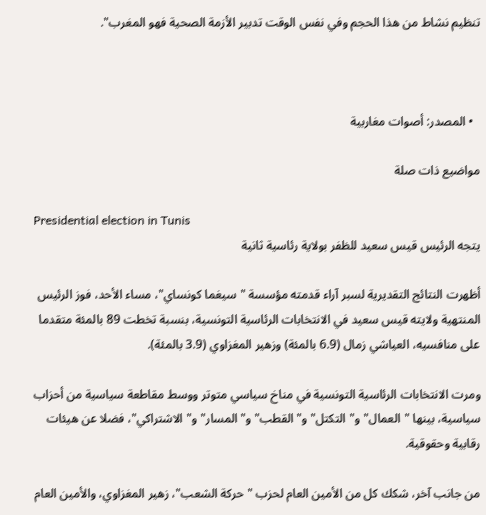تنظيم نشاط من هذا الحجم وفي نفس الوقت تدبير الأزمة الصحية فهو المغرب".



  • المصدر: أصوات مغاربية

مواضيع ذات صلة

Presidential election in Tunis
يتجه الرئيس قيس سعيد للظفر بولاية رئاسية ثانية

أظهرت النتائج التقديرية لسبر آراء قدمته مؤسسة "سيغما كونساي"، مساء الأحد، فوز الرئيس المنتهية ولايته قيس سعيد في الانتخابات الرئاسية التونسية، بنسبة تخطت 89 بالمئة متقدما على منافسيه، العياشي زمال (6.9 بالمئة) وزهير المغزاوي (3.9 بالمئة).

ومرت الانتخابات الرئاسية التونسية في مناخ سياسي متوتر ووسط مقاطعة سياسية من أحزاب سياسية، بينها "العمال" و"التكتل" و"القطب" و"المسار" و"الاشتراكي"، فضلا عن هيئات رقابية وحقوقية.

من جانب آخر، شكك كل من الأمين العام لحزب "حركة الشعب"، زهير المغزاوي، والأمين العام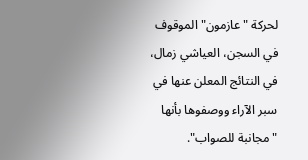لحركة "عازمون" الموقوف في السجن، العياشي زمال، في النتائج المعلن عنها في سبر الآراء ووصفوها بأنها "مجانبة للصواب".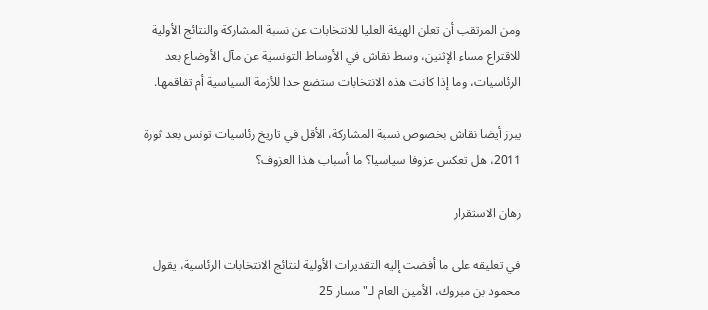ومن المرتقب أن تعلن الهيئة العليا للانتخابات عن نسبة المشاركة والنتائج الأولية للاقتراع مساء الإثنين، وسط نقاش في الأوساط التونسية عن مآل الأوضاع بعد الرئاسيات، وما إذا كانت هذه الانتخابات ستضع حدا للأزمة السياسية أم تفاقمها.

يبرز أيضا نقاش بخصوص نسبة المشاركة، الأقل في تاريخ رئاسيات تونس بعد ثورة 2011، هل تعكس عزوفا سياسيا؟ ما أسباب هذا العزوف؟

رهان الاستقرار

في تعليقه على ما أفضت إليه التقديرات الأولية لنتائج الانتخابات الرئاسية، يقول محمود بن مبروك، الأمين العام لـ"مسار 25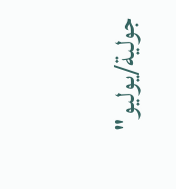جولية/يوليو"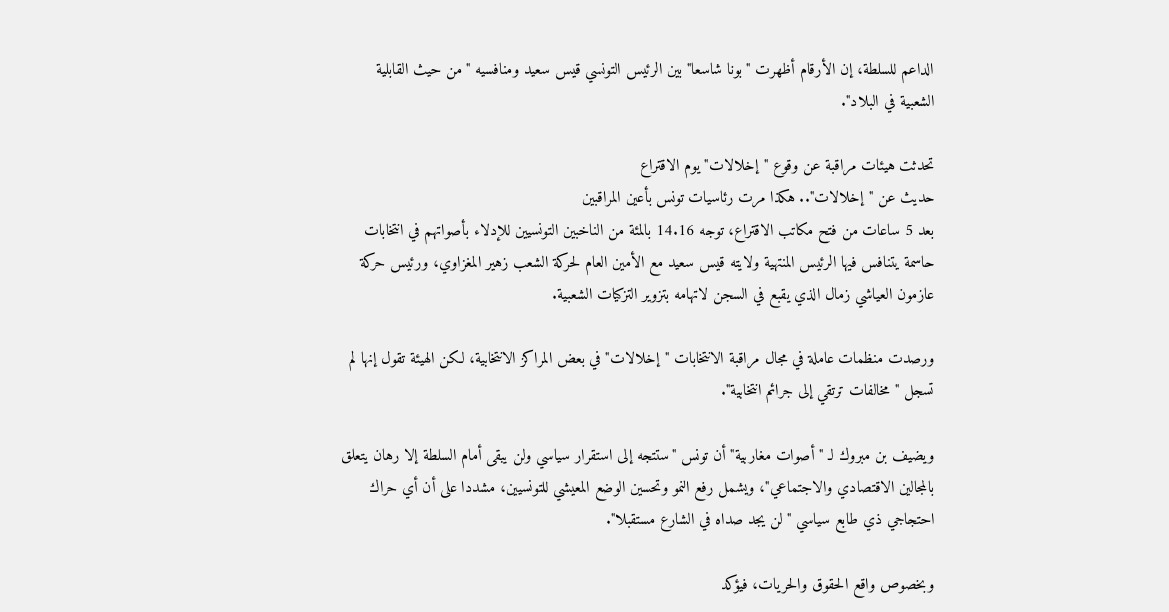الداعم للسلطة، إن الأرقام أظهرت "بونا شاسعا" بين الرئيس التونسي قيس سعيد ومنافسيه "من حيث القابلية الشعبية في البلاد".

تحدثت هيئات مراقبة عن وقوع "إخلالات" يوم الاقتراع
حديث عن "إخلالات".. هكذا مرت رئاسيات تونس بأعين المراقبين
بعد 5 ساعات من فتح مكاتب الاقتراع، توجه 14.16 بالمئة من الناخبين التونسيين للإدلاء بأصواتهم في انتخابات حاسمة يتنافس فيها الرئيس المنتهية ولايته قيس سعيد مع الأمين العام لحركة الشعب زهير المغزاوي، ورئيس حركة عازمون العياشي زمال الذي يقبع في السجن لاتهامه بتزوير التزكيات الشعبية.

ورصدت منظمات عاملة في مجال مراقبة الانتخابات "إخلالات" في بعض المراكز الانتخابية، لكن الهيئة تقول إنها لم تسجل "مخالفات ترتقي إلى جرائم انتخابية".

ويضيف بن مبروك لـ "أصوات مغاربية" أن تونس "ستتجه إلى استقرار سياسي ولن يبقى أمام السلطة إلا رهان يتعلق بالمجالين الاقتصادي والاجتماعي"، ويشمل رفع النمو وتحسين الوضع المعيشي للتونسيين، مشددا على أن أي حراك احتجاجي ذي طابع سياسي "لن يجد صداه في الشارع مستقبلا".

وبخصوص واقع الحقوق والحريات، فيؤكد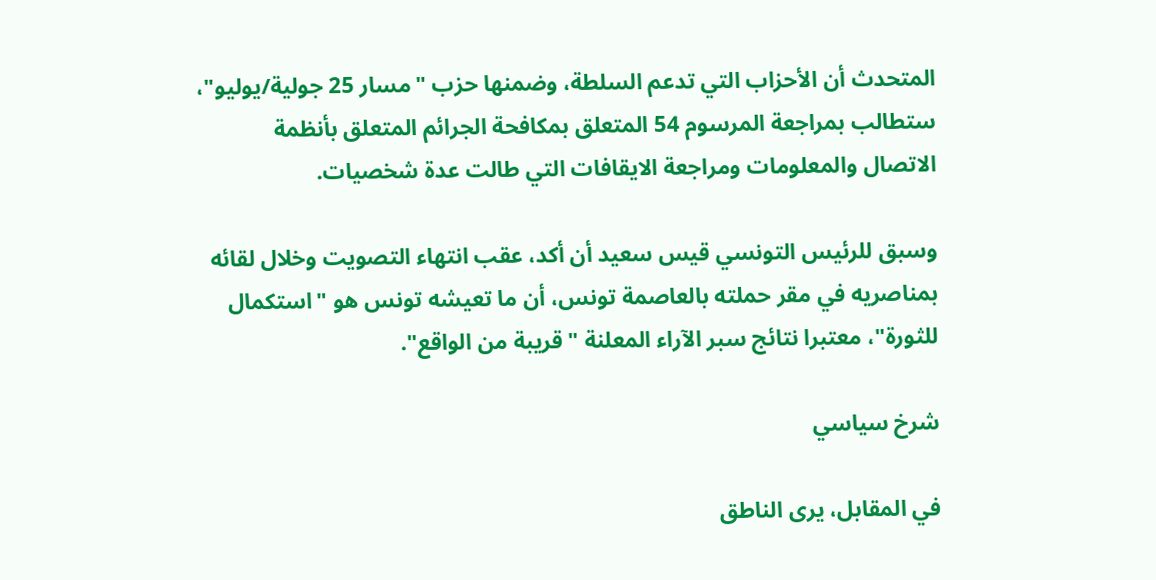المتحدث أن الأحزاب التي تدعم السلطة، وضمنها حزب "مسار 25 جولية/يوليو"، ستطالب بمراجعة المرسوم 54 المتعلق بمكافحة الجرائم المتعلق بأنظمة الاتصال والمعلومات ومراجعة الايقافات التي طالت عدة شخصيات.

وسبق للرئيس التونسي قيس سعيد أن أكد، عقب انتهاء التصويت وخلال لقائه بمناصريه في مقر حملته بالعاصمة تونس، أن ما تعيشه تونس هو "استكمال للثورة"، معتبرا نتائج سبر الآراء المعلنة "قريبة من الواقع".

شرخ سياسي

في المقابل، يرى الناطق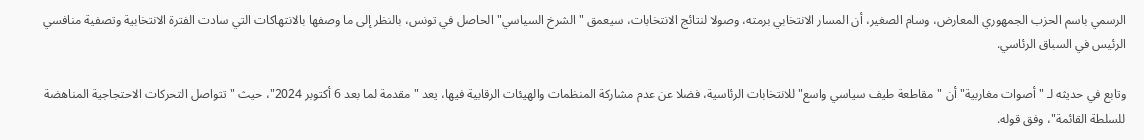الرسمي باسم الحزب الجمهوري المعارض، وسام الصغير، أن المسار الانتخابي برمته، وصولا لنتائج الانتخابات، سيعمق "الشرخ السياسي" الحاصل في تونس، بالنظر إلى ما وصفها بالانتهاكات التي سادت الفترة الانتخابية وتصفية منافسي الرئيس في السباق الرئاسي.

وتابع في حديثه لـ "أصوات مغاربية" أن "مقاطعة طيف سياسي واسع" للانتخابات الرئاسية، فضلا عن عدم مشاركة المنظمات والهيئات الرقابية فيها، يعد "مقدمة لما بعد 6 أكتوبر 2024"، حيث "تتواصل التحركات الاحتجاجية المناهضة للسلطة القائمة"، وفق قوله.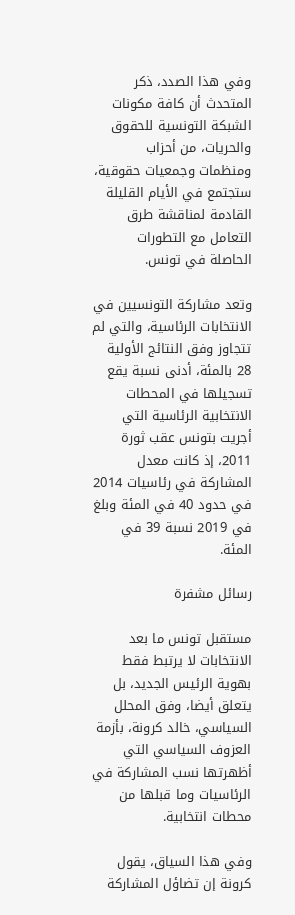وفي هذا الصدد، ذكر المتحدث أن كافة مكونات الشبكة التونسية للحقوق والحريات، من أحزاب ومنظمات وجمعيات حقوقية، ستجتمع في الأيام القليلة القادمة لمناقشة طرق التعامل مع التطورات الحاصلة في تونس.

وتعد مشاركة التونسيين في الانتخابات الرئاسية، والتي لم تتجاوز وفق النتائج الأولية 28 بالمئة، أدنى نسبة يقع تسجيلها في المحطات الانتخابية الرئاسية التي أجريت بتونس عقب ثورة 2011، إذ كانت معدل المشاركة في رئاسيات 2014 في حدود 40 في المئة وبلغ في 2019 نسبة 39 في المئة.

رسائل مشفرة

مستقبل تونس ما بعد الانتخابات لا يرتبط فقط بهوية الرئيس الجديد، بل يتعلق أيضا، وفق المحلل السياسي، خالد كرونة، بأزمة العزوف السياسي التي أظهرتها نسب المشاركة في الرئاسيات وما قبلها من محطات انتخابية.

وفي هذا السياق، يقول كرونة إن تضاؤل المشاركة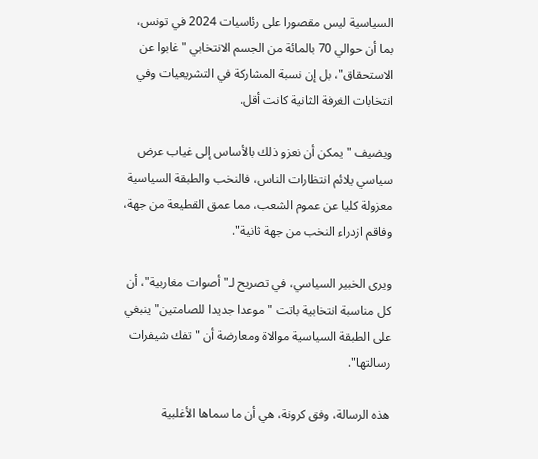السياسية ليس مقصورا على رئاسيات 2024 في تونس، بما أن حوالي 70 بالمائة من الجسم الانتخابي "غابوا عن الاستحقاق"، بل إن نسبة المشاركة في التشريعيات وفي انتخابات الغرفة الثانية كانت أقل.

ويضيف "يمكن أن نعزو ذلك بالأساس إلى غياب عرض سياسي يلائم انتظارات الناس، فالنخب والطبقة السياسية معزولة كليا عن عموم الشعب، مما عمق القطيعة من جهة، وفاقم ازدراء النخب من جهة ثانية".

ويرى الخبير السياسي، في تصريح لـ"أصوات مغاربية"، أن كل مناسبة انتخابية باتت "موعدا جديدا للصامتين" ينبغي على الطبقة السياسية موالاة ومعارضة أن "تفك شيفرات رسالتها".

هذه الرسالة، وفق كرونة، هي أن ما سماها الأغلبية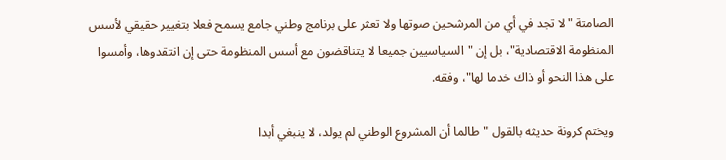الصامتة "لا تجد في أي من المرشحين صوتها ولا تعثر على برنامج وطني جامع يسمح فعلا بتغيير حقيقي لأسس المنظومة الاقتصادية"، بل إن "السياسيين جميعا لا يتناقضون مع أسس المنظومة حتى إن انتقدوها، وأمسوا على هذا النحو أو ذاك خدما لها"، وفقه.

ويختم كرونة حديثه بالقول "طالما أن المشروع الوطني لم يولد، لا ينبغي أبدا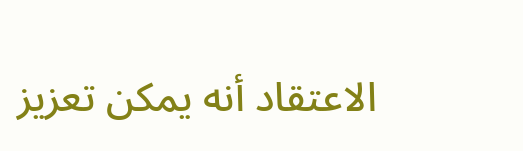الاعتقاد أنه يمكن تعزيز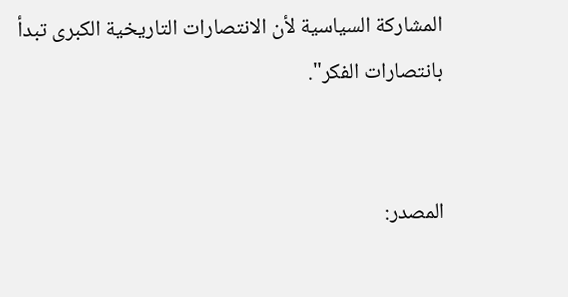المشاركة السياسية لأن الانتصارات التاريخية الكبرى تبدأ بانتصارات الفكر".


المصدر: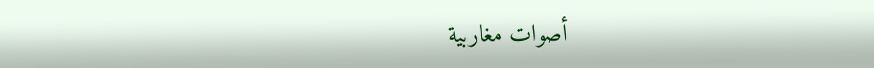أصوات مغاربية